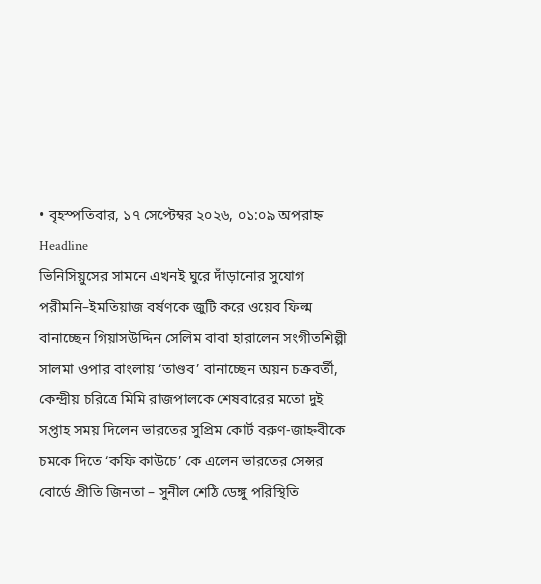• বৃহস্পতিবার, ১৭ সেপ্টেম্বর ২০২৬, ০১:০৯ অপরাহ্ন
Headline
ভিনিসিয়ুসের সামনে এখনই ঘুরে দাঁড়ানোর সুযোগ পরীমনি–ইমতিয়াজ বর্ষণকে জুটি করে ওয়েব ফিল্ম বানাচ্ছেন গিয়াসউদ্দিন সেলিম বাবা হারালেন সংগীতশিল্পী সালমা ওপার বাংলায় ‘তাণ্ডব’ বানাচ্ছেন অয়ন চক্রবর্তী, কেন্দ্রীয় চরিত্রে মিমি রাজপালকে শেষবারের মতো দুই সপ্তাহ সময় দিলেন ভারতের সুপ্রিম কোর্ট বরুণ-জাহ্নবীকে চমকে দিতে ‘কফি কাউচে’ কে এলেন ভারতের সেন্সর বোর্ডে প্রীতি জিনতা – সুনীল শেঠি ডেঙ্গু পরিস্থিতি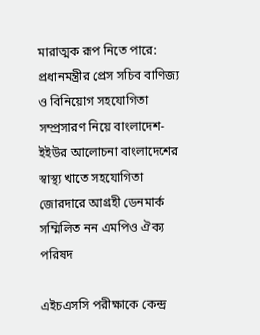মারাত্মক রূপ নিতে পারে: প্রধানমন্ত্রীর প্রেস সচিব বাণিজ্য ও বিনিয়োগ সহযোগিতা সম্প্রসারণ নিয়ে বাংলাদেশ-ইইউর আলোচনা বাংলাদেশের স্বাস্থ্য খাতে সহযোগিতা জোরদারে আগ্রহী ডেনমার্ক
সম্মিলিত নন এমপিও ঐক্য পরিষদ

এইচএসসি পরীক্ষাকে কেন্দ্র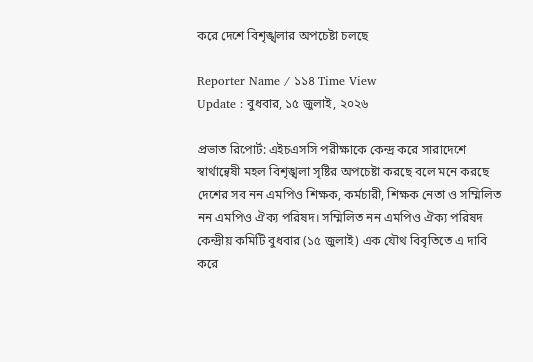করে দেশে বিশৃঙ্খলার অপচেষ্টা চলছে

Reporter Name / ১১৪ Time View
Update : বুধবার, ১৫ জুলাই, ২০২৬

প্রভাত রিপোর্ট: এইচএসসি পরীক্ষাকে কেন্দ্র করে সারাদেশে স্বার্থান্বেষী মহল বিশৃঙ্খলা সৃষ্টির অপচেষ্টা করছে বলে মনে করছে দেশের সব নন এমপিও শিক্ষক, কর্মচারী, শিক্ষক নেতা ও সম্মিলিত নন এমপিও ঐক্য পরিষদ। সম্মিলিত নন এমপিও ঐক্য পরিষদ কেন্দ্রীয় কমিটি বুধবার (১৫ জুলাই) এক যৌথ বিবৃতিতে এ দাবি করে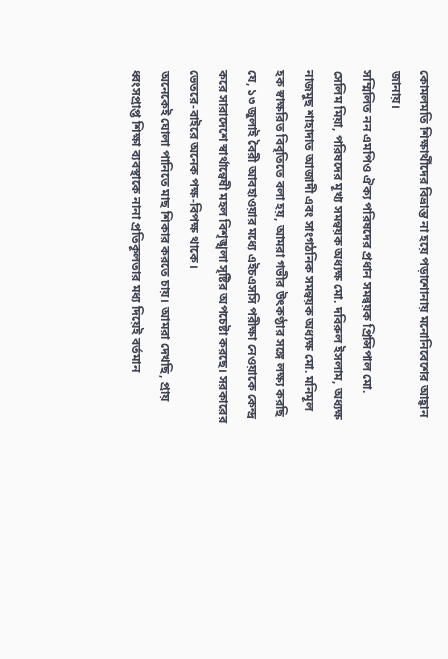কোমলমতি শিক্ষার্থীদের বিভ্রান্ত না হয়ে পড়াশোনায় মনোনিবেশের আহ্বান জানায়।
সম্মিলিত নন এমপিও ঐক্য পরিষদের প্রধান সমন্বয়ক প্রিন্সিপাল মো. সেলিম মিয়া, পরিষদের মূখ্য সমন্বয়ক অধ্যক্ষ মো. দবিরুল ইসলাম, অধ্যক্ষ নাজমুছ শাহাদাত আজাদী এবং সাংগঠনিক সমন্বয়ক অধ্যক্ষ মো. মনিমূল হক স্বাক্ষরিত বিবৃতিতে বলা হয়, আমরা গভীর উৎকণ্ঠার সঙ্গে লক্ষ্য করছি যে, ১৩ জুলাই বৈরী আবহাওয়ার মধ্যে এইচএসসি পরীক্ষা নেওয়াকে কেন্দ্র করে সারাদেশে স্বার্থান্বেষী মহল বিশৃঙ্খলা সৃষ্টির অপচেষ্টা করছে। সরকারের ভেতরে-বাইরে অনেক পক্ষ-বিপক্ষ থাকে।
অনেকেই ঘোলা পানিতে মাছ শিকার করতে চায়। আমরা দেখছি, প্রায় ধ্বংসপ্রাপ্ত শিক্ষা ব্যবস্থাকে নানা প্রতিকূলতার মধ্য দিয়েই বর্তমান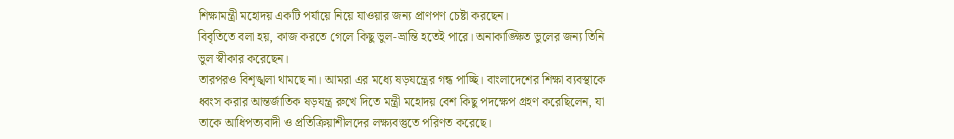শিক্ষামন্ত্রী মহোদয় একটি পর্যায়ে নিয়ে যাওয়ার জন্য প্রাণপণ চেষ্টা করছেন।
বিবৃতিতে বলা হয়, কাজ করতে গেলে কিছু ভুল-ভ্রান্তি হতেই পারে। অনাকাঙ্ক্ষিত ভুলের জন্য তিনি ভুল স্বীকার করেছেন।
তারপরও বিশৃঙ্খলা থামছে না। আমরা এর মধ্যে ষড়যন্ত্রের গন্ধ পাচ্ছি। বাংলাদেশের শিক্ষা ব্যবস্থাকে ধ্বংস করার আন্তর্জাতিক ষড়যন্ত্র রুখে দিতে মন্ত্রী মহোদয় বেশ কিছু পদক্ষেপ গ্রহণ করেছিলেন, যা তাকে আধিপত্যবাদী ও প্রতিক্রিয়াশীলদের লক্ষ্যবস্তুতে পরিণত করেছে।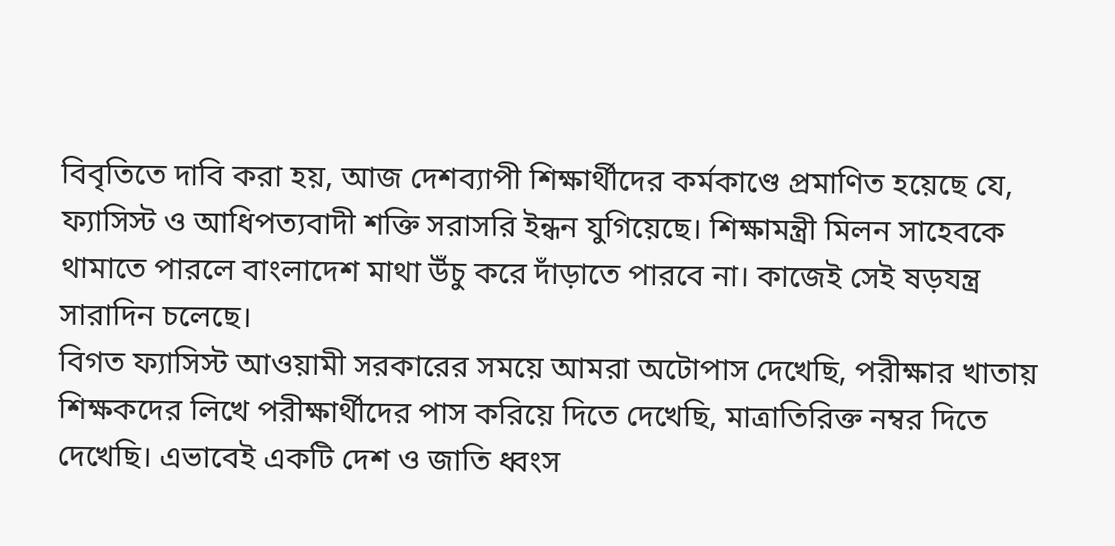বিবৃতিতে দাবি করা হয়, আজ দেশব্যাপী শিক্ষার্থীদের কর্মকাণ্ডে প্রমাণিত হয়েছে যে, ফ্যাসিস্ট ও আধিপত্যবাদী শক্তি সরাসরি ইন্ধন যুগিয়েছে। শিক্ষামন্ত্রী মিলন সাহেবকে থামাতে পারলে বাংলাদেশ মাথা উঁচু করে দাঁড়াতে পারবে না। কাজেই সেই ষড়যন্ত্র সারাদিন চলেছে।
বিগত ফ্যাসিস্ট আওয়ামী সরকারের সময়ে আমরা অটোপাস দেখেছি, পরীক্ষার খাতায় শিক্ষকদের লিখে পরীক্ষার্থীদের পাস করিয়ে দিতে দেখেছি, মাত্রাতিরিক্ত নম্বর দিতে দেখেছি। এভাবেই একটি দেশ ও জাতি ধ্বংস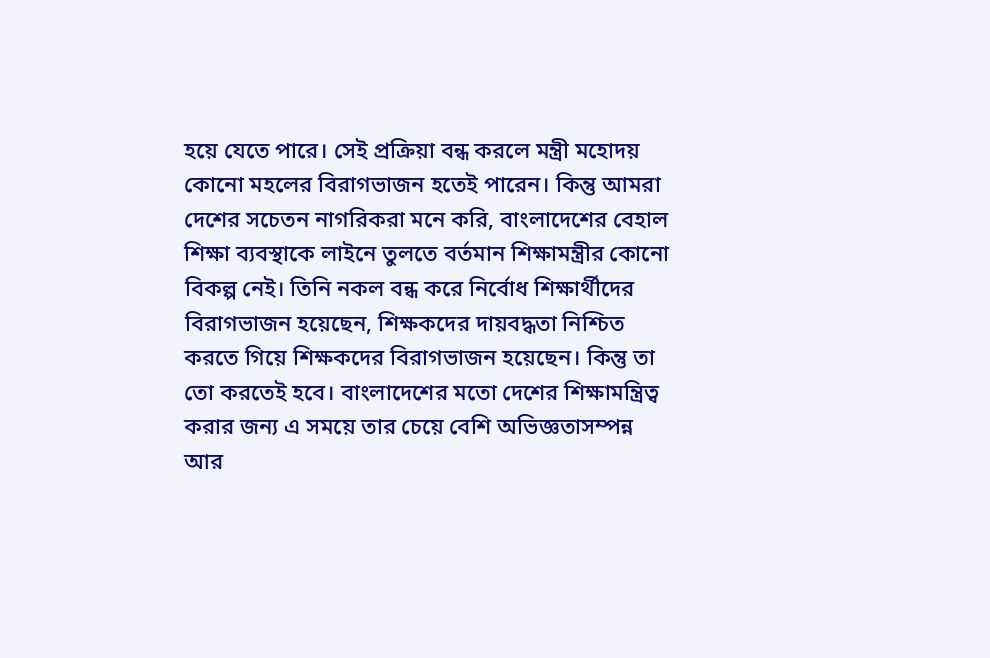হয়ে যেতে পারে। সেই প্রক্রিয়া বন্ধ করলে মন্ত্রী মহোদয় কোনো মহলের বিরাগভাজন হতেই পারেন। কিন্তু আমরা দেশের সচেতন নাগরিকরা মনে করি, বাংলাদেশের বেহাল শিক্ষা ব্যবস্থাকে লাইনে তুলতে বর্তমান শিক্ষামন্ত্রীর কোনো বিকল্প নেই। তিনি নকল বন্ধ করে নির্বোধ শিক্ষার্থীদের বিরাগভাজন হয়েছেন, শিক্ষকদের দায়বদ্ধতা নিশ্চিত করতে গিয়ে শিক্ষকদের বিরাগভাজন হয়েছেন। কিন্তু তা তো করতেই হবে। বাংলাদেশের মতো দেশের শিক্ষামন্ত্রিত্ব করার জন্য এ সময়ে তার চেয়ে বেশি অভিজ্ঞতাসম্পন্ন আর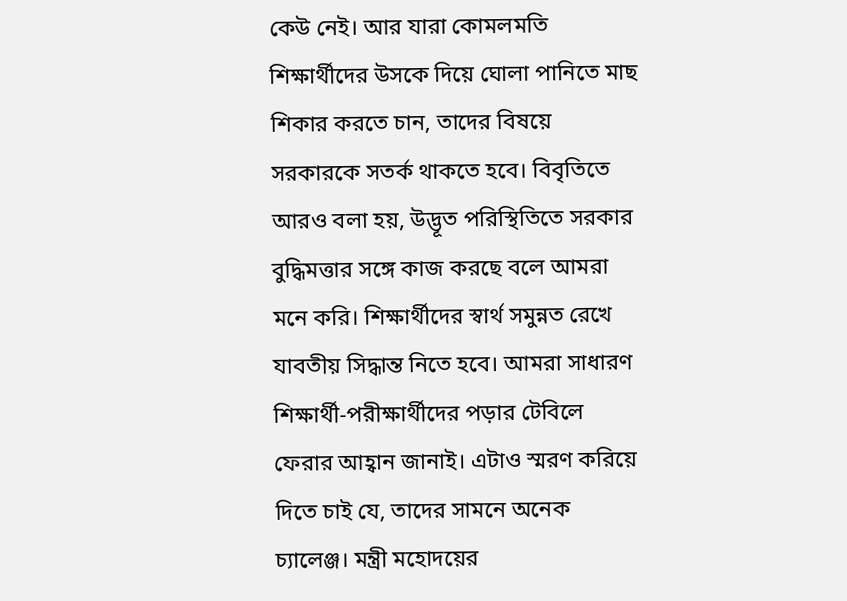কেউ নেই। আর যারা কোমলমতি শিক্ষার্থীদের উসকে দিয়ে ঘোলা পানিতে মাছ শিকার করতে চান, তাদের বিষয়ে সরকারকে সতর্ক থাকতে হবে। বিবৃতিতে আরও বলা হয়, উদ্ভূত পরিস্থিতিতে সরকার বুদ্ধিমত্তার সঙ্গে কাজ করছে বলে আমরা মনে করি। শিক্ষার্থীদের স্বার্থ সমুন্নত রেখে যাবতীয় সিদ্ধান্ত নিতে হবে। আমরা সাধারণ শিক্ষার্থী-পরীক্ষার্থীদের পড়ার টেবিলে ফেরার আহ্বান জানাই। এটাও স্মরণ করিয়ে দিতে চাই যে, তাদের সামনে অনেক চ্যালেঞ্জ। মন্ত্রী মহোদয়ের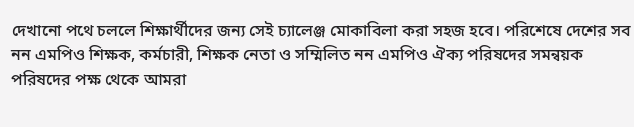দেখানো পথে চললে শিক্ষার্থীদের জন্য সেই চ্যালেঞ্জ মোকাবিলা করা সহজ হবে। পরিশেষে দেশের সব নন এমপিও শিক্ষক, কর্মচারী, শিক্ষক নেতা ও সম্মিলিত নন এমপিও ঐক্য পরিষদের সমন্বয়ক পরিষদের পক্ষ থেকে আমরা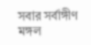সবার সর্বাঙ্গীণ মঙ্গল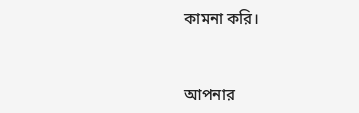কামনা করি।


আপনার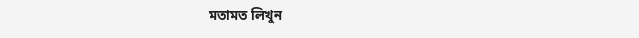মতামত লিখুন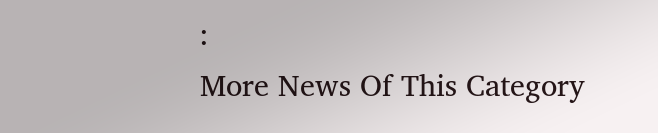:
More News Of This Category